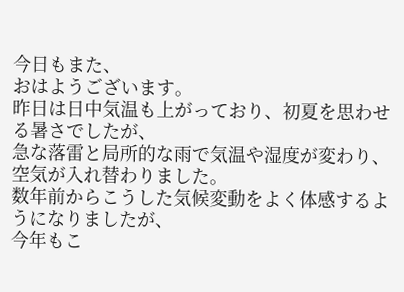今日もまた、
おはようございます。
昨日は日中気温も上がっており、初夏を思わせる暑さでしたが、
急な落雷と局所的な雨で気温や湿度が変わり、空気が入れ替わりました。
数年前からこうした気候変動をよく体感するようになりましたが、
今年もこ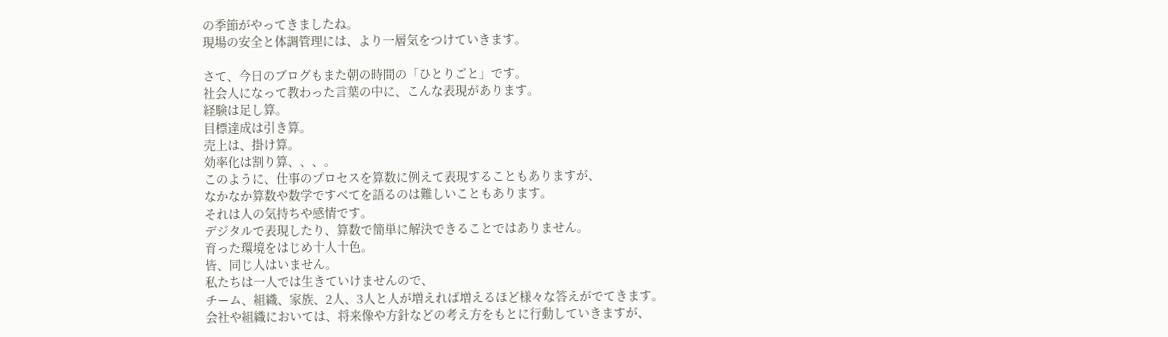の季節がやってきましたね。
現場の安全と体調管理には、より一層気をつけていきます。

さて、今日のブログもまた朝の時間の「ひとりごと」です。
社会人になって教わった言葉の中に、こんな表現があります。
経験は足し算。
目標達成は引き算。
売上は、掛け算。
効率化は割り算、、、。
このように、仕事のプロセスを算数に例えて表現することもありますが、
なかなか算数や数学ですべてを語るのは難しいこともあります。
それは人の気持ちや感情です。
デジタルで表現したり、算数で簡単に解決できることではありません。
育った環境をはじめ十人十色。
皆、同じ人はいません。
私たちは一人では生きていけませんので、
チーム、組織、家族、2人、3人と人が増えれば増えるほど様々な答えがでてきます。
会社や組織においては、将来像や方針などの考え方をもとに行動していきますが、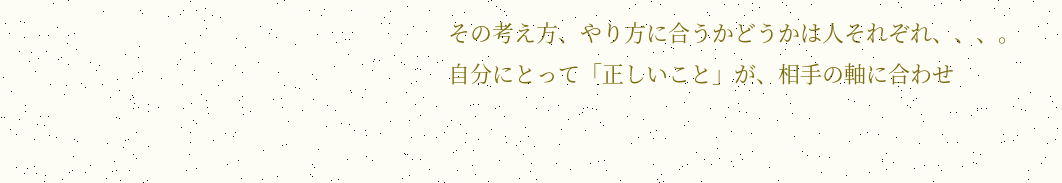その考え方、やり方に合うかどうかは人それぞれ、、、。
自分にとって「正しいこと」が、相手の軸に合わせ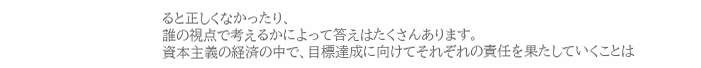ると正しくなかったり、
誰の視点で考えるかによって答えはたくさんあります。
資本主義の経済の中で、目標達成に向けてそれぞれの責任を果たしていくことは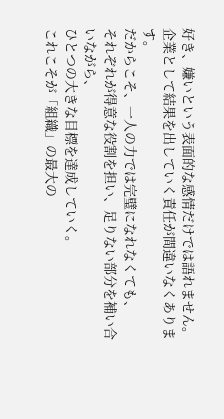好き、嫌いという表面的な感情だけでは語れません。
企業として結果を出していく責任が間違いなくあります。
だからこそ、一人の力では完璧になれなくても、
それぞれが得意な役割を担い、足りない部分を補い合いながら、
ひとつの大きな目標を達成していく。
これこそが「組織」の最大の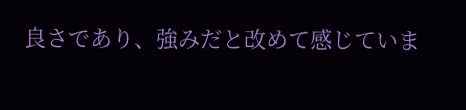良さであり、強みだと改めて感じていま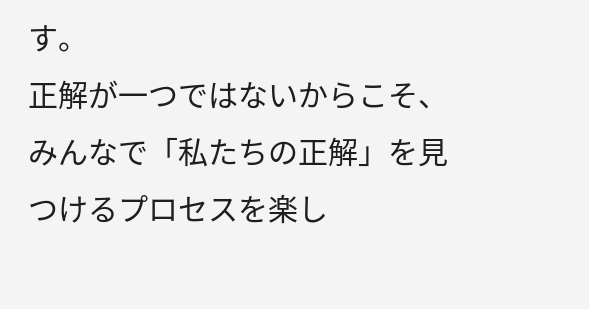す。
正解が一つではないからこそ、
みんなで「私たちの正解」を見つけるプロセスを楽し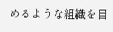めるような組織を目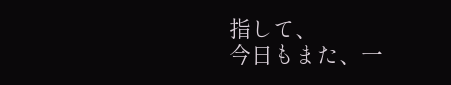指して、
今日もまた、一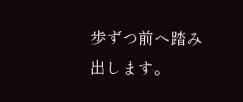歩ずつ前へ踏み出します。